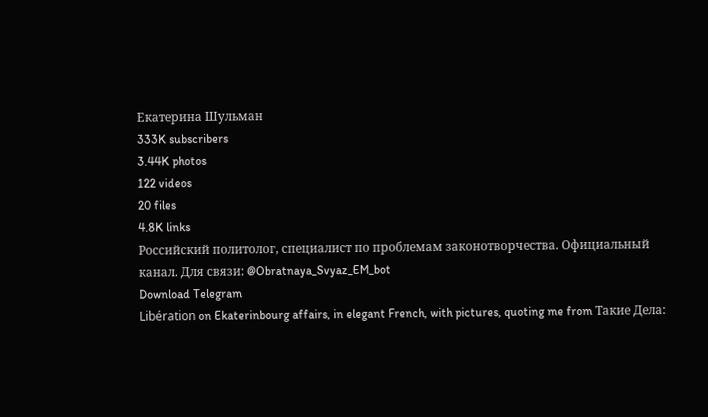Екатерина Шульман
333K subscribers
3.44K photos
122 videos
20 files
4.8K links
Российский политолог, специалист по проблемам законотворчества. Официальный канал. Для связи: @Obratnaya_Svyaz_EM_bot
Download Telegram
Libération on Ekaterinbourg affairs, in elegant French, with pictures, quoting me from Такие Дела: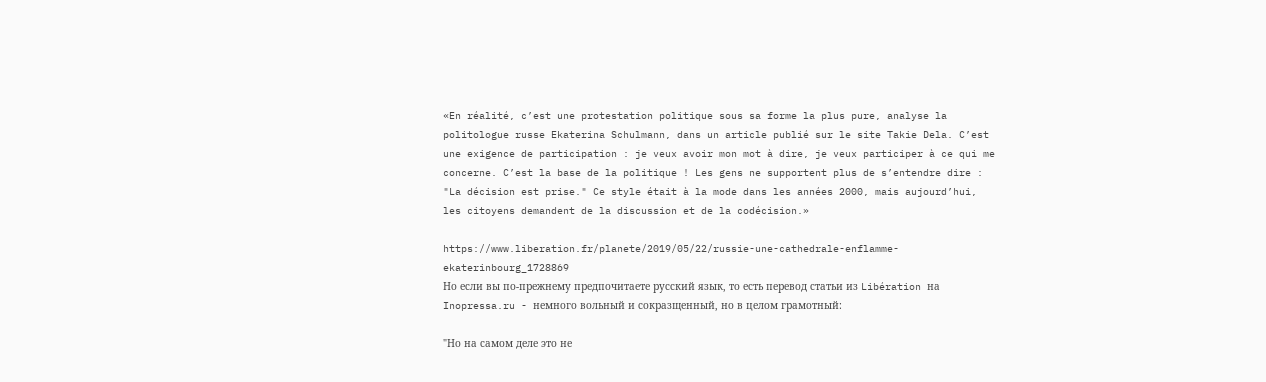«En réalité, c’est une protestation politique sous sa forme la plus pure, analyse la politologue russe Ekaterina Schulmann, dans un article publié sur le site Takie Dela. C’est une exigence de participation : je veux avoir mon mot à dire, je veux participer à ce qui me concerne. C’est la base de la politique ! Les gens ne supportent plus de s’entendre dire : "La décision est prise." Ce style était à la mode dans les années 2000, mais aujourd’hui, les citoyens demandent de la discussion et de la codécision.»

https://www.liberation.fr/planete/2019/05/22/russie-une-cathedrale-enflamme-ekaterinbourg_1728869
Но если вы по-прежнему предпочитаете русский язык, то есть перевод статьи из Libération на Inopressa.ru - немного вольный и сокразщенный, но в целом грамотный:

"Но на самом деле это не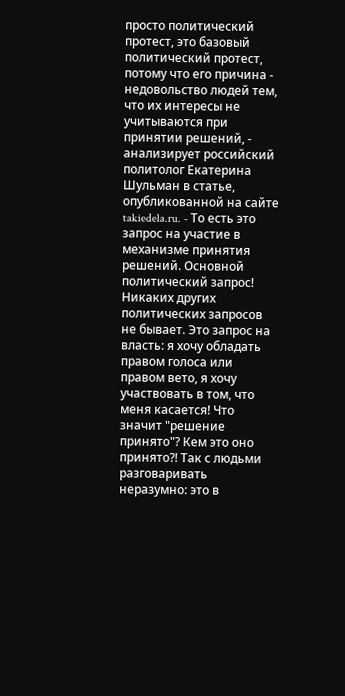просто политический протест, это базовый политический протест, потому что его причина - недовольство людей тем, что их интересы не учитываются при принятии решений, - анализирует российский политолог Екатерина Шульман в статье, опубликованной на сайте takiedela.ru. - То есть это запрос на участие в механизме принятия решений. Основной политический запрос! Никаких других политических запросов не бывает. Это запрос на власть: я хочу обладать правом голоса или правом вето, я хочу участвовать в том, что меня касается! Что значит "решение принято"? Кем это оно принято?! Так с людьми разговаривать неразумно: это в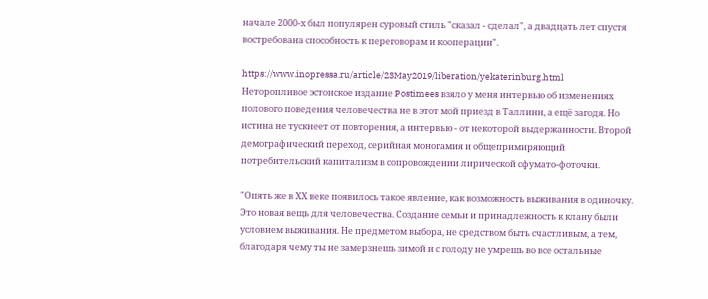начале 2000-х был популярен суровый стиль "сказал - сделал", а двадцать лет спустя востребована способность к переговорам и кооперации".

https://www.inopressa.ru/article/23May2019/liberation/yekaterinburg.html
Неторопливое эстонское издание Postimees взяло у меня интервью об изменениях полового поведения человечества не в этот мой приезд в Таллинн, а ещё загодя. Но истина не тускнеет от повторения, а интервью - от некоторой выдержанности. Второй демографический переход, серийная моногамия и общепримиряющий потребительский капитализм в сопровождении лирической сфумато-фоточки.

"Опять же в ХХ веке появилось такое явление, как возможность выживания в одиночку. Это новая вещь для человечества. Создание семьи и принадлежность к клану были условием выживания. Не предметом выбора, не средством быть счастливым, а тем, благодаря чему ты не замерзнешь зимой и с голоду не умрешь во все остальные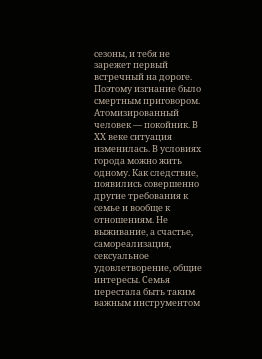сезоны, и тебя не зарежет первый встречный на дороге. Поэтому изгнание было смертным приговором. Атомизированный человек — покойник. В ХХ веке ситуация изменилась. В условиях города можно жить одному. Как следствие, появились совершенно другие требования к семье и вообще к отношениям. Не выживание, а счастье, самореализация, сексуальное удовлетворение, общие интересы. Семья перестала быть таким важным инструментом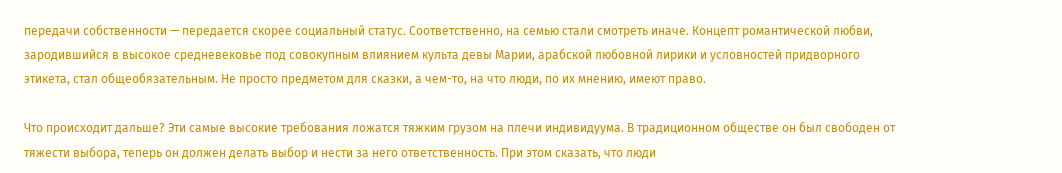передачи собственности — передается скорее социальный статус. Соответственно, на семью стали смотреть иначе. Концепт романтической любви, зародившийся в высокое средневековье под совокупным влиянием культа девы Марии, арабской любовной лирики и условностей придворного этикета, стал общеобязательным. Не просто предметом для сказки, а чем-то, на что люди, по их мнению, имеют право.

Что происходит дальше? Эти самые высокие требования ложатся тяжким грузом на плечи индивидуума. В традиционном обществе он был свободен от тяжести выбора, теперь он должен делать выбор и нести за него ответственность. При этом сказать, что люди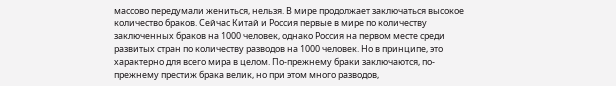массово передумали жениться, нельзя. В мире продолжает заключаться высокое количество браков. Сейчас Китай и Россия первые в мире по количеству заключенных браков на 1000 человек, однако Россия на первом месте среди развитых стран по количеству разводов на 1000 человек. Но в принципе, это характерно для всего мира в целом. По-прежнему браки заключаются, по-прежнему престиж брака велик, но при этом много разводов,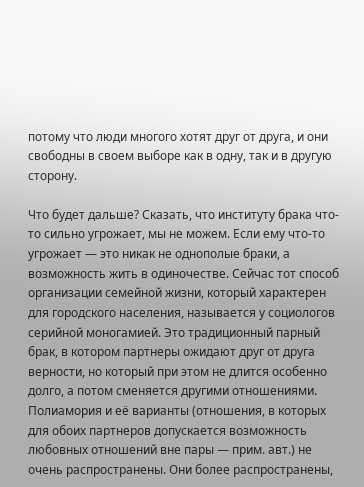потому что люди многого хотят друг от друга, и они свободны в своем выборе как в одну, так и в другую сторону.

Что будет дальше? Сказать, что институту брака что-то сильно угрожает, мы не можем. Если ему что-то угрожает — это никак не однополые браки, а возможность жить в одиночестве. Сейчас тот способ организации семейной жизни, который характерен для городского населения, называется у социологов серийной моногамией. Это традиционный парный брак, в котором партнеры ожидают друг от друга верности, но который при этом не длится особенно долго, а потом сменяется другими отношениями. Полиамория и её варианты (отношения, в которых для обоих партнеров допускается возможность любовных отношений вне пары — прим. авт.) не очень распространены. Они более распространены,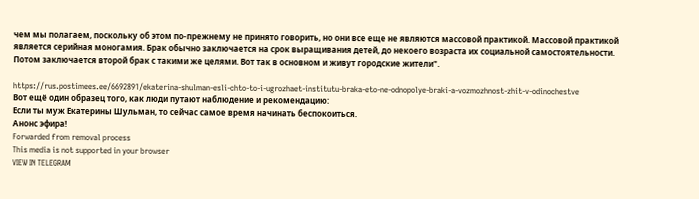чем мы полагаем, поскольку об этом по-прежнему не принято говорить, но они все еще не являются массовой практикой. Массовой практикой является серийная моногамия. Брак обычно заключается на срок выращивания детей, до некоего возраста их социальной самостоятельности. Потом заключается второй брак с такими же целями. Вот так в основном и живут городские жители".

https://rus.postimees.ee/6692891/ekaterina-shulman-esli-chto-to-i-ugrozhaet-institutu-braka-eto-ne-odnopolye-braki-a-vozmozhnost-zhit-v-odinochestve
Вот ещё один образец того, как люди путают наблюдение и рекомендацию:
Если ты муж Екатерины Шульман, то сейчас самое время начинать беспокоиться.
Анонс эфира!
Forwarded from removal process
This media is not supported in your browser
VIEW IN TELEGRAM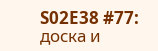S02E38 #77: доска и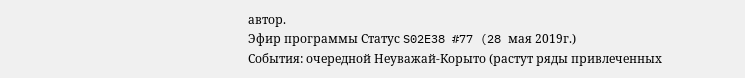автор.
Эфир программы Статус S02E38 #77 (28 мая 2019г.)
События: очередной Неуважай-Корыто (растут ряды привлеченных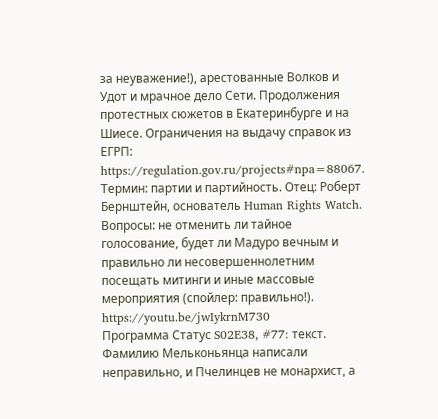за неуважение!), арестованные Волков и Удот и мрачное дело Сети. Продолжения протестных сюжетов в Екатеринбурге и на Шиесе. Ограничения на выдачу справок из ЕГРП: https://regulation.gov.ru/projects#npa=88067.
Термин: партии и партийность. Отец: Роберт Бернштейн, основатель Human Rights Watch. Вопросы: не отменить ли тайное голосование, будет ли Мадуро вечным и правильно ли несовершеннолетним посещать митинги и иные массовые мероприятия (спойлер: правильно!).
https://youtu.be/jwIykrnM730
Программа Статус S02E38, #77: текст. Фамилию Мельконьянца написали неправильно, и Пчелинцев не монархист, а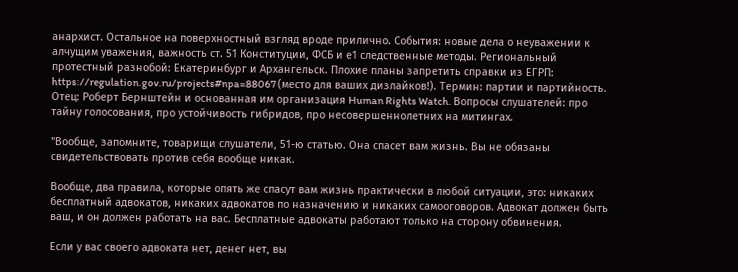анархист. Остальное на поверхностный взгляд вроде прилично. События: новые дела о неуважении к алчущим уважения, важность ст. 51 Конституции, ФСБ и е1 следственные методы. Региональный протестный разнобой: Екатеринбург и Архангельск. Плохие планы запретить справки из ЕГРП: https://regulation.gov.ru/projects#npa=88067 (место для ваших дизлайков!). Термин: партии и партийность. Отец: Роберт Бернштейн и основанная им организация Human Rights Watch. Вопросы слушателей: про тайну голосования, про устойчивость гибридов, про несовершеннолетних на митингах.

"Вообще, запомните, товарищи слушатели, 51-ю статью. Она спасет вам жизнь. Вы не обязаны свидетельствовать против себя вообще никак.

Вообще, два правила, которые опять же спасут вам жизнь практически в любой ситуации, это: никаких бесплатный адвокатов, никаких адвокатов по назначению и никаких самооговоров. Адвокат должен быть ваш, и он должен работать на вас. Бесплатные адвокаты работают только на сторону обвинения.

Если у вас своего адвоката нет, денег нет, вы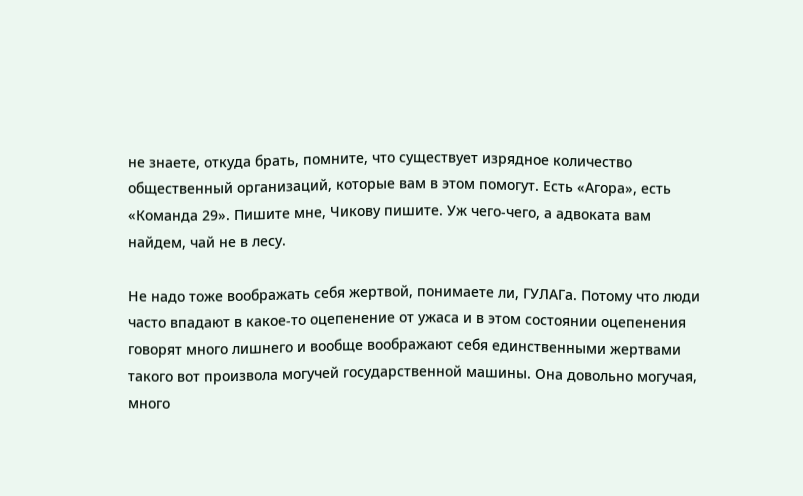не знаете, откуда брать, помните, что существует изрядное количество общественный организаций, которые вам в этом помогут. Есть «Агора», есть «Команда 29». Пишите мне, Чикову пишите. Уж чего-чего, а адвоката вам найдем, чай не в лесу.

Не надо тоже воображать себя жертвой, понимаете ли, ГУЛАГа. Потому что люди часто впадают в какое-то оцепенение от ужаса и в этом состоянии оцепенения говорят много лишнего и вообще воображают себя единственными жертвами такого вот произвола могучей государственной машины. Она довольно могучая, много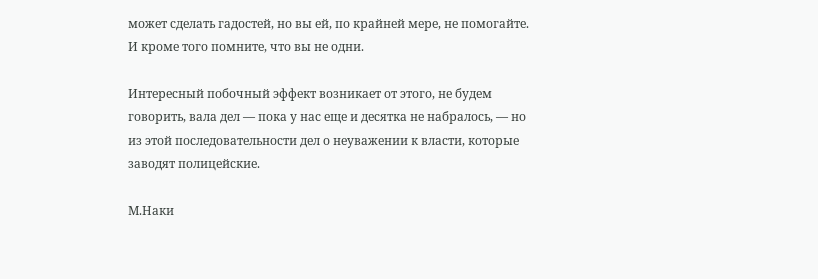может сделать гадостей, но вы ей, по крайней мере, не помогайте. И кроме того помните, что вы не одни.

Интересный побочный эффект возникает от этого, не будем говорить, вала дел — пока у нас еще и десятка не набралось, — но из этой последовательности дел о неуважении к власти, которые заводят полицейские.

М.Наки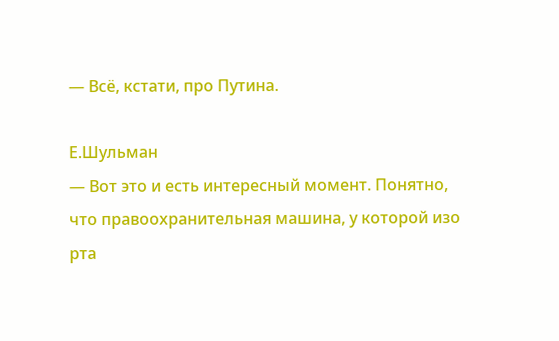― Всё, кстати, про Путина.

Е.Шульман
― Вот это и есть интересный момент. Понятно, что правоохранительная машина, у которой изо рта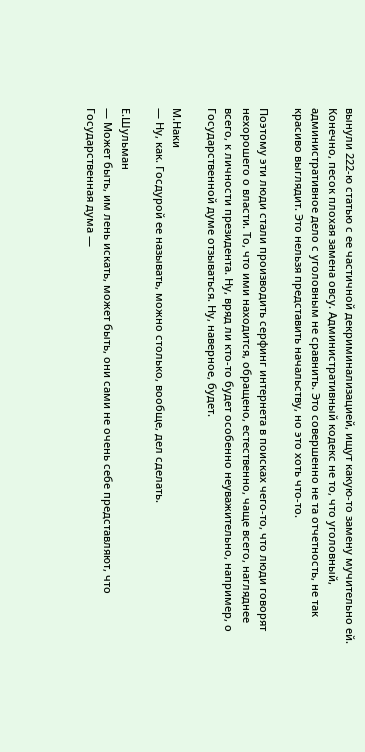вынули 222-ю статью с ее частичной декриминализацией, ищут какую-то замену мучительно ей. Конечно, песок плохая замена овсу. Административный кодекс не то, что уголовный, административное дело с уголовным не сравнить. Это совершенно не та отчетность, не так красиво выглядит. Это нельзя представить начальству, но это хоть что-то.

Поэтому эти люди стали производить серфинг интернета в поисках чего-то, что люди говорят нехорошего о власти. То, что ими находится, обращено, естественно, чаще всего, нагляднее всего, к личности президента. Ну, вряд ли кто-то будет особенно неуважительно, например, о Государственной думе отзываться. Ну, наверное, будет.

М.Наки
― Ну, как. Госдурой ее называть, можно столько, вообще, дел сделать.

Е.Шульман
― Может быть, им лень искать, может быть, они сами не очень себе представляют, что Государственная дума —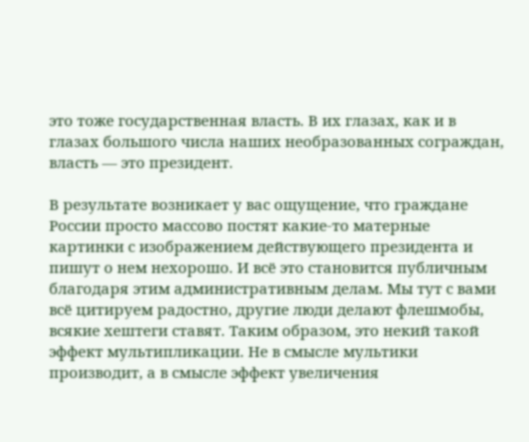это тоже государственная власть. В их глазах, как и в глазах большого числа наших необразованных сограждан, власть — это президент.

В результате возникает у вас ощущение, что граждане России просто массово постят какие-то матерные картинки с изображением действующего президента и пишут о нем нехорошо. И всё это становится публичным благодаря этим административным делам. Мы тут с вами всё цитируем радостно, другие люди делают флешмобы, всякие хештеги ставят. Таким образом, это некий такой эффект мультипликации. Не в смысле мультики производит, а в смысле эффект увеличения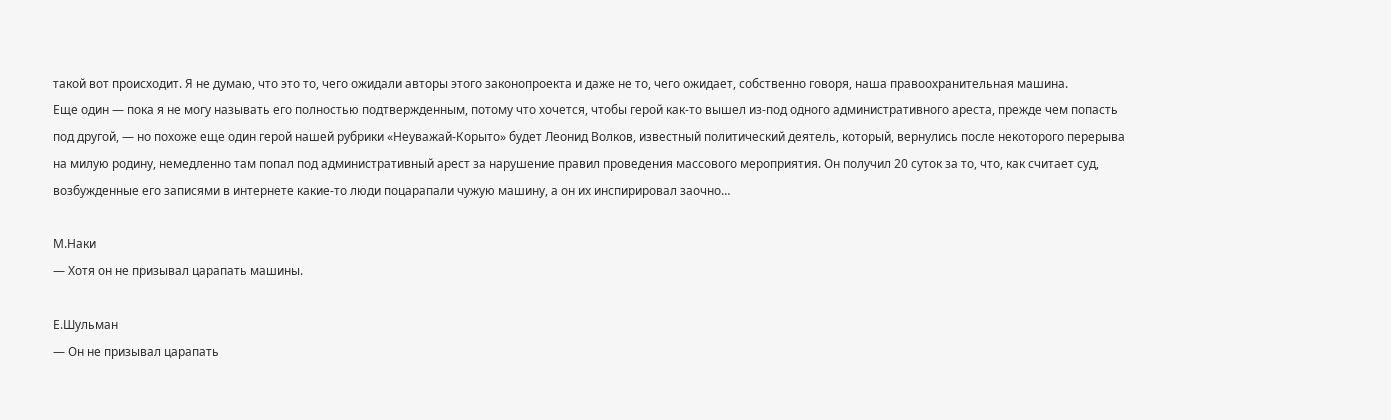такой вот происходит. Я не думаю, что это то, чего ожидали авторы этого законопроекта и даже не то, чего ожидает, собственно говоря, наша правоохранительная машина.
Еще один — пока я не могу называть его полностью подтвержденным, потому что хочется, чтобы герой как-то вышел из-под одного административного ареста, прежде чем попасть под другой, — но похоже еще один герой нашей рубрики «Неуважай-Корыто» будет Леонид Волков, известный политический деятель, который, вернулись после некоторого перерыва на милую родину, немедленно там попал под административный арест за нарушение правил проведения массового мероприятия. Он получил 20 суток за то, что, как считает суд, возбужденные его записями в интернете какие-то люди поцарапали чужую машину, а он их инспирировал заочно…

М.Наки
― Хотя он не призывал царапать машины.

Е.Шульман
― Он не призывал царапать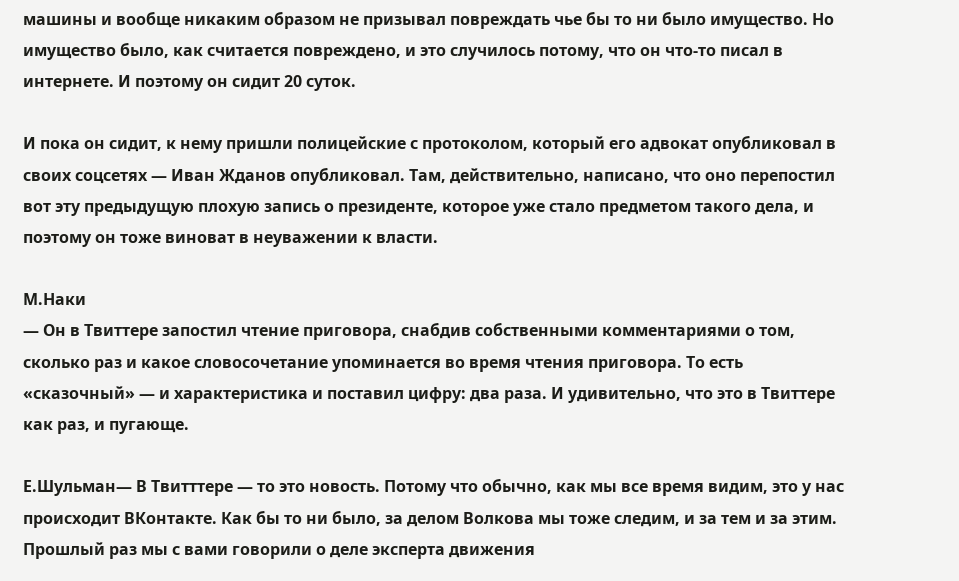машины и вообще никаким образом не призывал повреждать чье бы то ни было имущество. Но имущество было, как считается повреждено, и это случилось потому, что он что-то писал в интернете. И поэтому он сидит 20 суток.

И пока он сидит, к нему пришли полицейские с протоколом, который его адвокат опубликовал в своих соцсетях — Иван Жданов опубликовал. Там, действительно, написано, что оно перепостил вот эту предыдущую плохую запись о президенте, которое уже стало предметом такого дела, и поэтому он тоже виноват в неуважении к власти.

М.Наки
― Он в Твиттере запостил чтение приговора, снабдив собственными комментариями о том, сколько раз и какое словосочетание упоминается во время чтения приговора. То есть «сказочный» — и характеристика и поставил цифру: два раза. И удивительно, что это в Твиттере как раз, и пугающе.

Е.Шульман― В Твитттере — то это новость. Потому что обычно, как мы все время видим, это у нас происходит ВКонтакте. Как бы то ни было, за делом Волкова мы тоже следим, и за тем и за этим. Прошлый раз мы с вами говорили о деле эксперта движения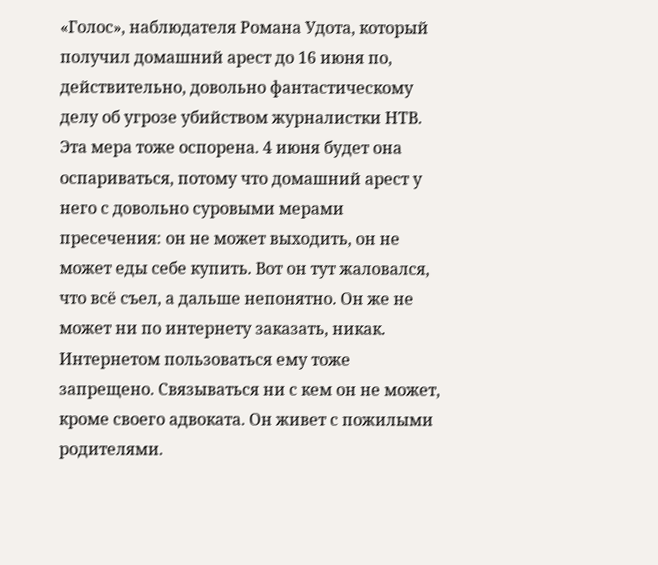«Голос», наблюдателя Романа Удота, который получил домашний арест до 16 июня по, действительно, довольно фантастическому делу об угрозе убийством журналистки НТВ.
Эта мера тоже оспорена. 4 июня будет она оспариваться, потому что домашний арест у него с довольно суровыми мерами пресечения: он не может выходить, он не может еды себе купить. Вот он тут жаловался, что всё съел, а дальше непонятно. Он же не может ни по интернету заказать, никак. Интернетом пользоваться ему тоже запрещено. Связываться ни с кем он не может, кроме своего адвоката. Он живет с пожилыми родителями.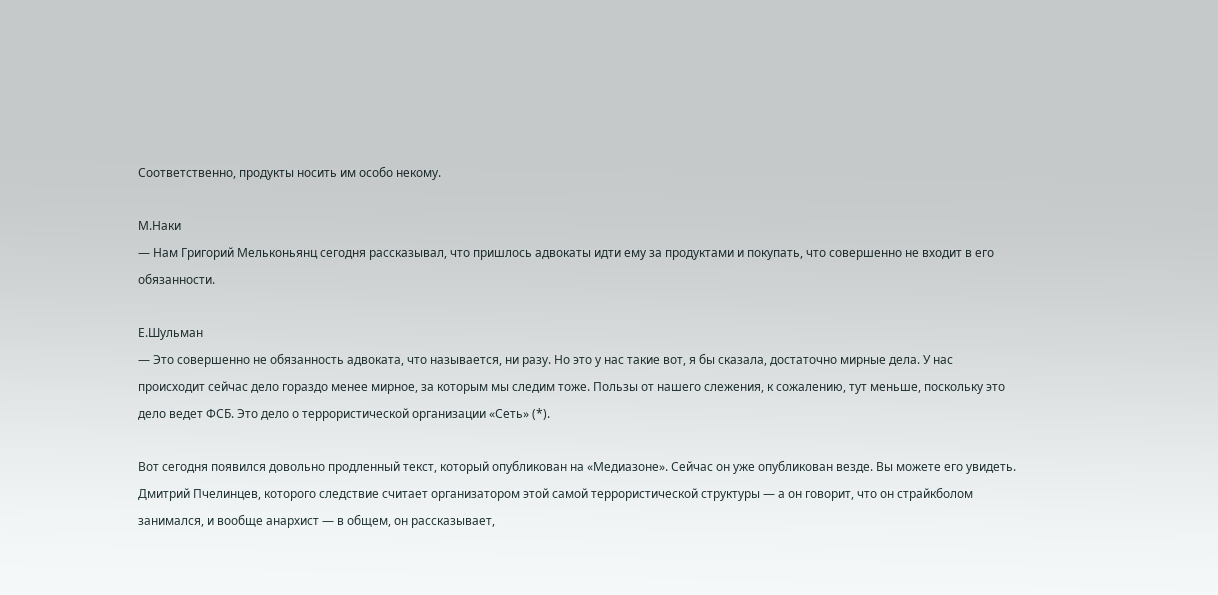Соответственно, продукты носить им особо некому.

М.Наки
― Нам Григорий Мельконьянц сегодня рассказывал, что пришлось адвокаты идти ему за продуктами и покупать, что совершенно не входит в его обязанности.

Е.Шульман
― Это совершенно не обязанность адвоката, что называется, ни разу. Но это у нас такие вот, я бы сказала, достаточно мирные дела. У нас происходит сейчас дело гораздо менее мирное, за которым мы следим тоже. Пользы от нашего слежения, к сожалению, тут меньше, поскольку это дело ведет ФСБ. Это дело о террористической организации «Сеть» (*).

Вот сегодня появился довольно продленный текст, который опубликован на «Медиазоне». Сейчас он уже опубликован везде. Вы можете его увидеть. Дмитрий Пчелинцев, которого следствие считает организатором этой самой террористической структуры — а он говорит, что он страйкболом занимался, и вообще анархист — в общем, он рассказывает,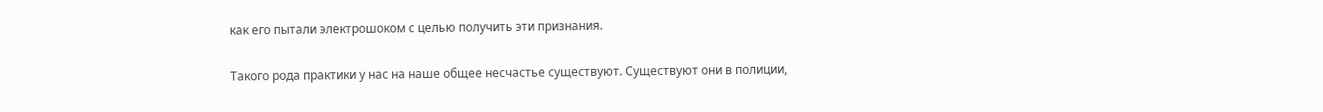как его пытали электрошоком с целью получить эти признания.

Такого рода практики у нас на наше общее несчастье существуют. Существуют они в полиции,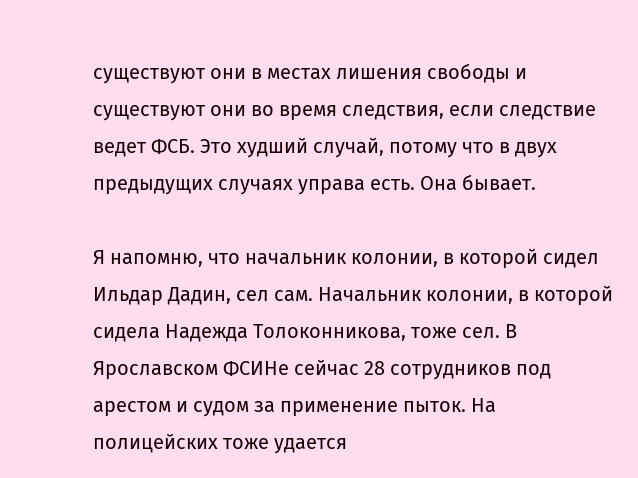существуют они в местах лишения свободы и существуют они во время следствия, если следствие ведет ФСБ. Это худший случай, потому что в двух предыдущих случаях управа есть. Она бывает.

Я напомню, что начальник колонии, в которой сидел Ильдар Дадин, сел сам. Начальник колонии, в которой сидела Надежда Толоконникова, тоже сел. В Ярославском ФСИНе сейчас 28 сотрудников под арестом и судом за применение пыток. На полицейских тоже удается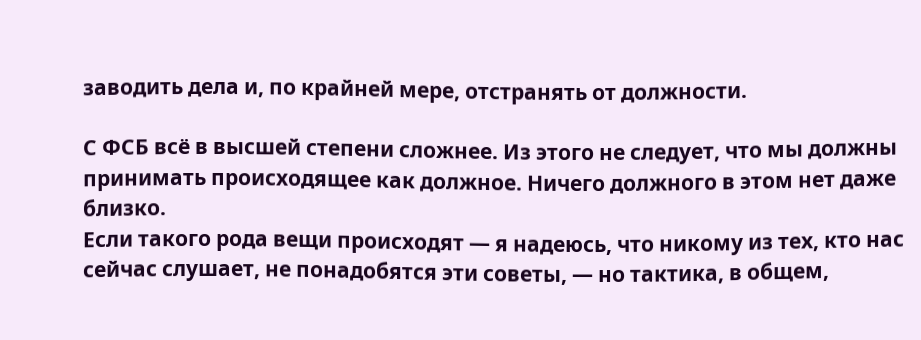заводить дела и, по крайней мере, отстранять от должности.

С ФСБ всё в высшей степени сложнее. Из этого не следует, что мы должны принимать происходящее как должное. Ничего должного в этом нет даже близко.
Если такого рода вещи происходят — я надеюсь, что никому из тех, кто нас сейчас слушает, не понадобятся эти советы, — но тактика, в общем,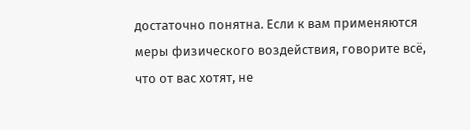достаточно понятна. Если к вам применяются меры физического воздействия, говорите всё, что от вас хотят, не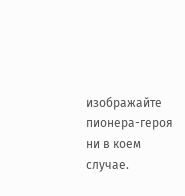изображайте пионера-героя ни в коем случае.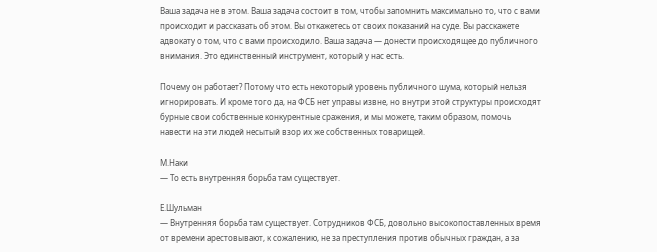Ваша задача не в этом. Ваша задача состоит в том, чтобы запомнить максимально то, что с вами происходит и рассказать об этом. Вы откажетесь от своих показаний на суде. Вы расскажете адвокату о том, что с вами происходило. Ваша задача — донести происходящее до публичного внимания. Это единственный инструмент, который у нас есть.

Почему он работает? Потому что есть некоторый уровень публичного шума, который нельзя игнорировать. И кроме того да, на ФСБ нет управы извне, но внутри этой структуры происходят бурные свои собственные конкурентные сражения, и мы можете, таким образом, помочь навести на эти людей несытый взор их же собственных товарищей.

М.Наки
― То есть внутренняя борьба там существует.

Е.Шульман
― Внутренняя борьба там существует. Сотрудников ФСБ, довольно высокопоставленных время от времени арестовывают, к сожалению, не за преступления против обычных граждан, а за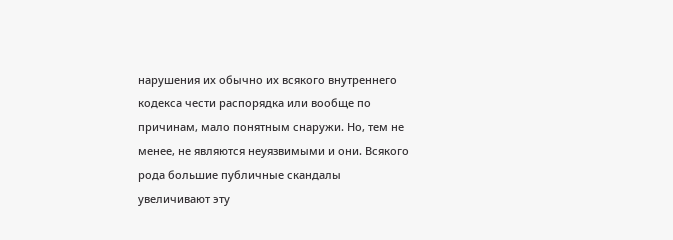нарушения их обычно их всякого внутреннего кодекса чести распорядка или вообще по причинам, мало понятным снаружи. Но, тем не менее, не являются неуязвимыми и они. Всякого рода большие публичные скандалы увеличивают эту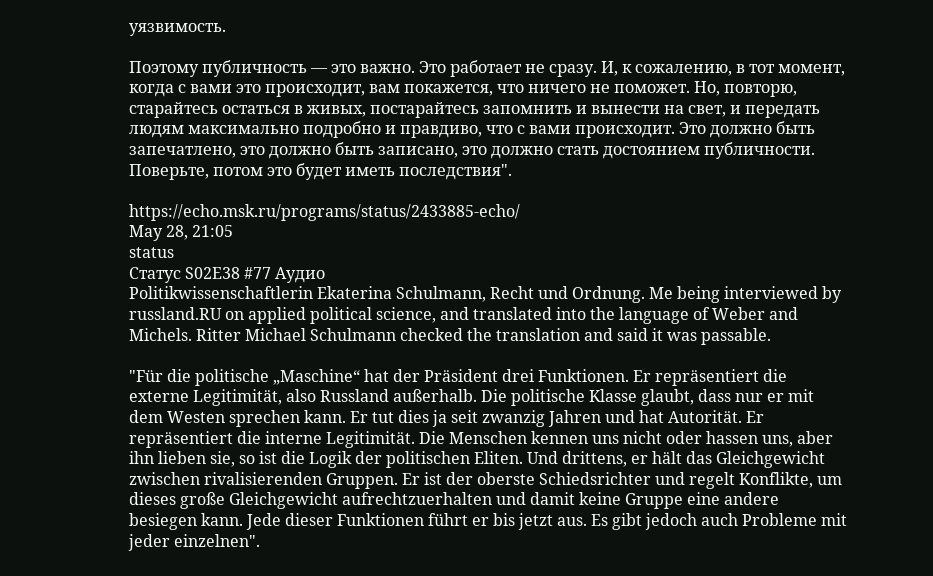уязвимость.

Поэтому публичность — это важно. Это работает не сразу. И, к сожалению, в тот момент, когда с вами это происходит, вам покажется, что ничего не поможет. Но, повторю, старайтесь остаться в живых, постарайтесь запомнить и вынести на свет, и передать людям максимально подробно и правдиво, что с вами происходит. Это должно быть запечатлено, это должно быть записано, это должно стать достоянием публичности. Поверьте, потом это будет иметь последствия".

https://echo.msk.ru/programs/status/2433885-echo/
May 28, 21:05
status
Статус S02E38 #77 Аудио
Politikwissenschaftlerin Ekaterina Schulmann, Recht und Ordnung. Me being interviewed by russland.RU on applied political science, and translated into the language of Weber and Michels. Ritter Michael Schulmann checked the translation and said it was passable.

"Für die politische „Maschine“ hat der Präsident drei Funktionen. Er repräsentiert die externe Legitimität, also Russland außerhalb. Die politische Klasse glaubt, dass nur er mit dem Westen sprechen kann. Er tut dies ja seit zwanzig Jahren und hat Autorität. Er repräsentiert die interne Legitimität. Die Menschen kennen uns nicht oder hassen uns, aber ihn lieben sie, so ist die Logik der politischen Eliten. Und drittens, er hält das Gleichgewicht zwischen rivalisierenden Gruppen. Er ist der oberste Schiedsrichter und regelt Konflikte, um dieses große Gleichgewicht aufrechtzuerhalten und damit keine Gruppe eine andere besiegen kann. Jede dieser Funktionen führt er bis jetzt aus. Es gibt jedoch auch Probleme mit jeder einzelnen".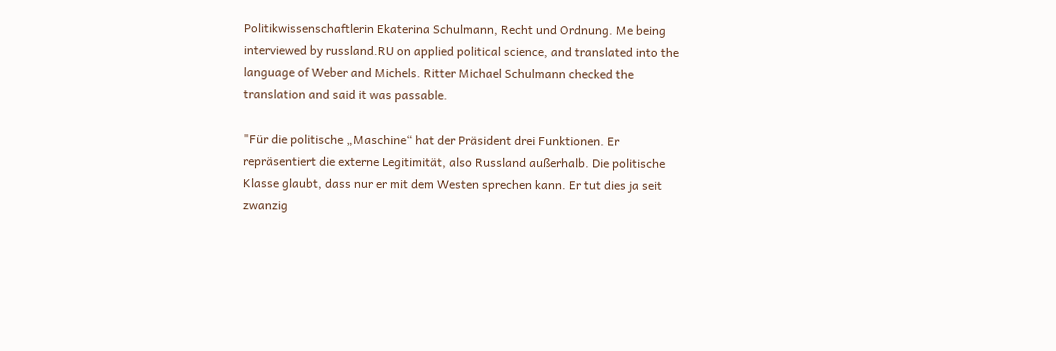Politikwissenschaftlerin Ekaterina Schulmann, Recht und Ordnung. Me being interviewed by russland.RU on applied political science, and translated into the language of Weber and Michels. Ritter Michael Schulmann checked the translation and said it was passable.

"Für die politische „Maschine“ hat der Präsident drei Funktionen. Er repräsentiert die externe Legitimität, also Russland außerhalb. Die politische Klasse glaubt, dass nur er mit dem Westen sprechen kann. Er tut dies ja seit zwanzig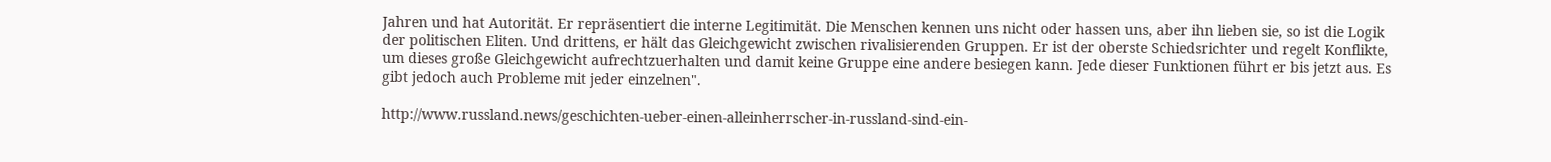Jahren und hat Autorität. Er repräsentiert die interne Legitimität. Die Menschen kennen uns nicht oder hassen uns, aber ihn lieben sie, so ist die Logik der politischen Eliten. Und drittens, er hält das Gleichgewicht zwischen rivalisierenden Gruppen. Er ist der oberste Schiedsrichter und regelt Konflikte, um dieses große Gleichgewicht aufrechtzuerhalten und damit keine Gruppe eine andere besiegen kann. Jede dieser Funktionen führt er bis jetzt aus. Es gibt jedoch auch Probleme mit jeder einzelnen".

http://www.russland.news/geschichten-ueber-einen-alleinherrscher-in-russland-sind-ein-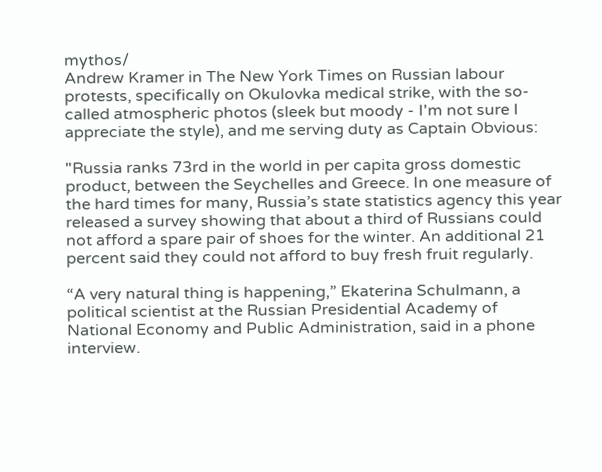mythos/
Andrew Kramer in The New York Times on Russian labour protests, specifically on Okulovka medical strike, with the so-called atmospheric photos (sleek but moody - I'm not sure I appreciate the style), and me serving duty as Captain Obvious:

"Russia ranks 73rd in the world in per capita gross domestic product, between the Seychelles and Greece. In one measure of the hard times for many, Russia’s state statistics agency this year released a survey showing that about a third of Russians could not afford a spare pair of shoes for the winter. An additional 21 percent said they could not afford to buy fresh fruit regularly.

“A very natural thing is happening,” Ekaterina Schulmann, a political scientist at the Russian Presidential Academy of National Economy and Public Administration, said in a phone interview.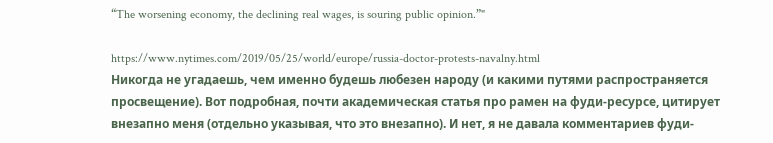“The worsening economy, the declining real wages, is souring public opinion.”"

https://www.nytimes.com/2019/05/25/world/europe/russia-doctor-protests-navalny.html
Никогда не угадаешь, чем именно будешь любезен народу (и какими путями распространяется просвещение). Вот подробная, почти академическая статья про рамен на фуди-ресурсе, цитирует внезапно меня (отдельно указывая, что это внезапно). И нет, я не давала комментариев фуди-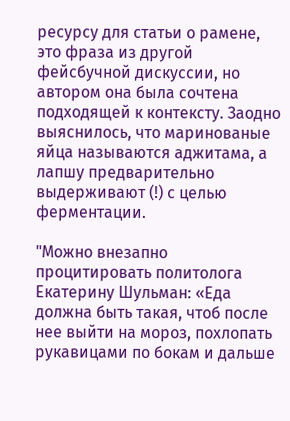ресурсу для статьи о рамене, это фраза из другой фейсбучной дискуссии, но автором она была сочтена подходящей к контексту. Заодно выяснилось, что маринованые яйца называются аджитама, а лапшу предварительно выдерживают (!) с целью ферментации.

"Можно внезапно процитировать политолога Екатерину Шульман: «Еда должна быть такая, чтоб после нее выйти на мороз, похлопать рукавицами по бокам и дальше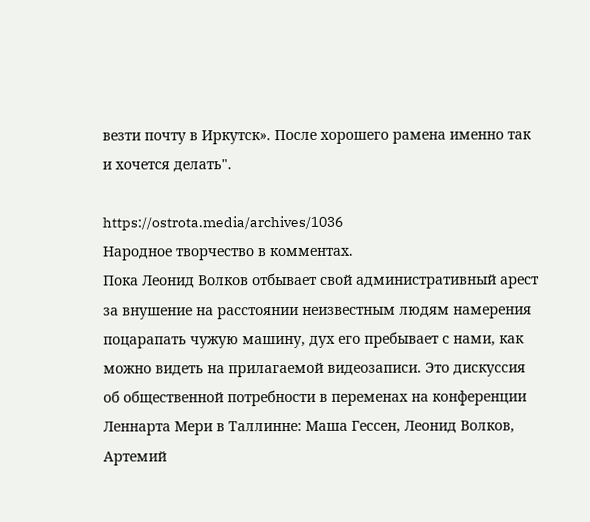везти почту в Иркутск». После хорошего рамена именно так и хочется делать".

https://ostrota.media/archives/1036
Народное творчество в комментах.
Пока Леонид Волков отбывает свой административный арест за внушение на расстоянии неизвестным людям намерения поцарапать чужую машину, дух его пребывает с нами, как можно видеть на прилагаемой видеозаписи. Это дискуссия об общественной потребности в переменах на конференции Леннарта Мери в Таллинне: Маша Гессен, Леонид Волков, Артемий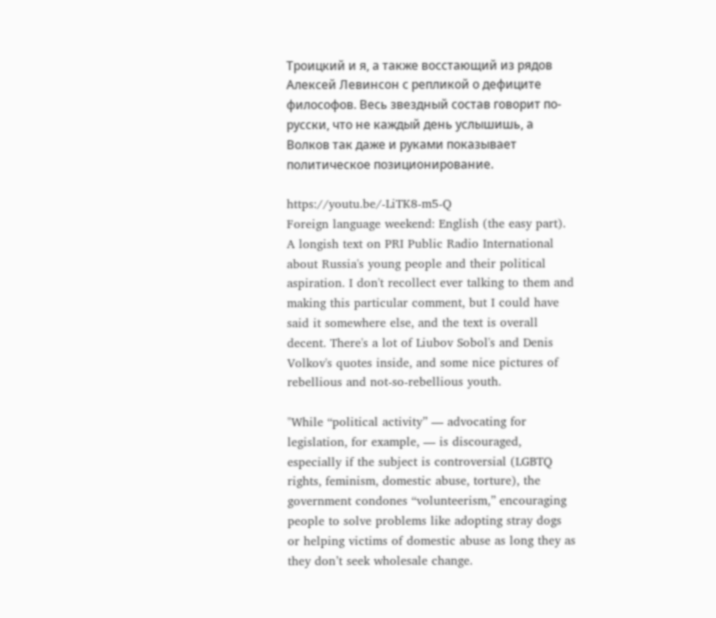Троицкий и я, а также восстающий из рядов Алексей Левинсон с репликой о дефиците философов. Весь звездный состав говорит по-русски, что не каждый день услышишь, а Волков так даже и руками показывает политическое позиционирование.

https://youtu.be/-LiTK8-m5-Q
Foreign language weekend: English (the easy part). A longish text on PRI Public Radio International about Russia's young people and their political aspiration. I don't recollect ever talking to them and making this particular comment, but I could have said it somewhere else, and the text is overall decent. There's a lot of Liubov Sobol's and Denis Volkov's quotes inside, and some nice pictures of rebellious and not-so-rebellious youth.

"While “political activity” — advocating for legislation, for example, — is discouraged, especially if the subject is controversial (LGBTQ rights, feminism, domestic abuse, torture), the government condones “volunteerism,” encouraging people to solve problems like adopting stray dogs or helping victims of domestic abuse as long they as they don’t seek wholesale change.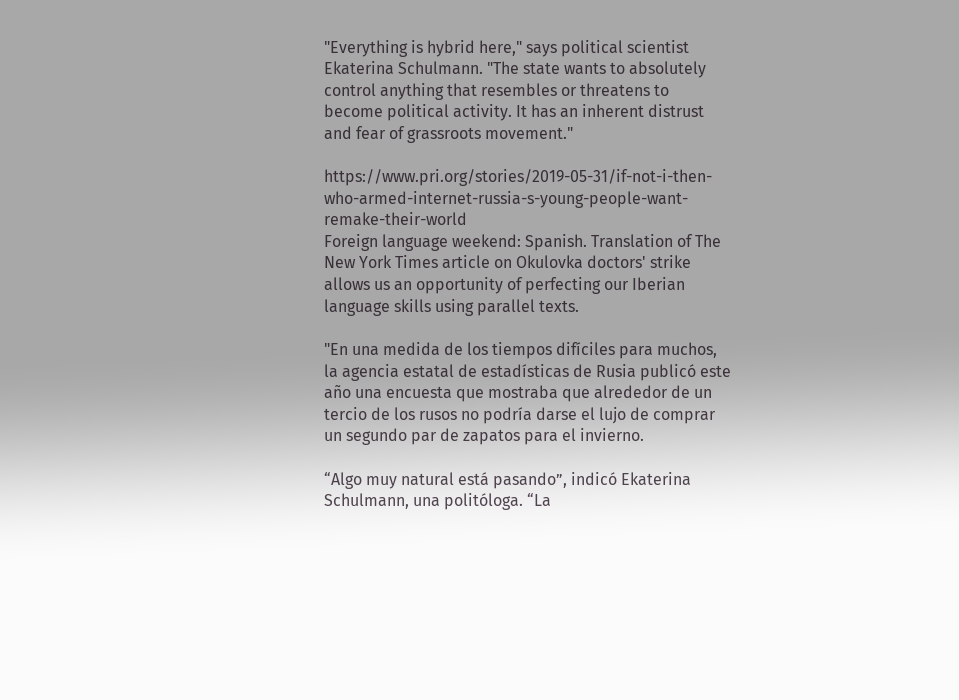"Everything is hybrid here," says political scientist Ekaterina Schulmann. "The state wants to absolutely control anything that resembles or threatens to become political activity. It has an inherent distrust and fear of grassroots movement."

https://www.pri.org/stories/2019-05-31/if-not-i-then-who-armed-internet-russia-s-young-people-want-remake-their-world
Foreign language weekend: Spanish. Translation of The New York Times article on Okulovka doctors' strike allows us an opportunity of perfecting our Iberian language skills using parallel texts.

"En una medida de los tiempos difíciles para muchos, la agencia estatal de estadísticas de Rusia publicó este año una encuesta que mostraba que alrededor de un tercio de los rusos no podría darse el lujo de comprar un segundo par de zapatos para el invierno.

“Algo muy natural está pasando”, indicó Ekaterina Schulmann, una politóloga. “La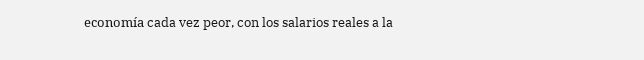economía cada vez peor, con los salarios reales a la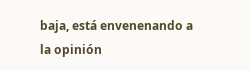baja, está envenenando a la opinión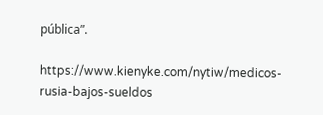pública”.

https://www.kienyke.com/nytiw/medicos-rusia-bajos-sueldos